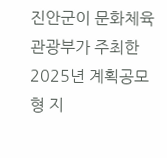진안군이 문화체육관광부가 주최한 2025년 계획공모형 지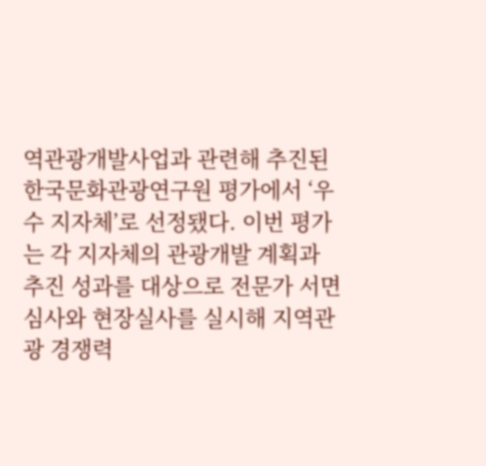역관광개발사업과 관련해 추진된 한국문화관광연구원 평가에서 ‘우수 지자체’로 선정됐다. 이번 평가는 각 지자체의 관광개발 계획과 추진 성과를 대상으로 전문가 서면심사와 현장실사를 실시해 지역관광 경쟁력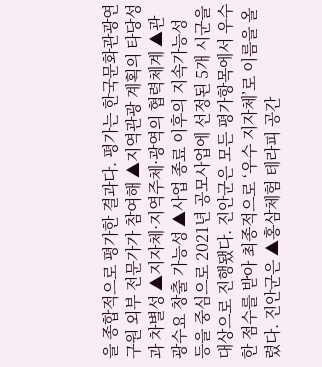을 종합적으로 평가한 결과다. 평가는 한국문화관광연구원 외부 전문가가 참여해 ▲지역관광 계획의 타당성과 차별성 ▲지자체·지역주체·광역의 협력체계 ▲관광수요 창출 가능성 ▲사업 종료 이후의 지속가능성 등을 중심으로 2021년 공모사업에 선정된 5개 시군을 대상으로 진행됐다. 진안군은 모든 평가항목에서 우수한 점수를 받아 최종적으로 ‘우수 지자체’로 이름을 올렸다. 진안군은 ▲홍삼체험 테라피 공간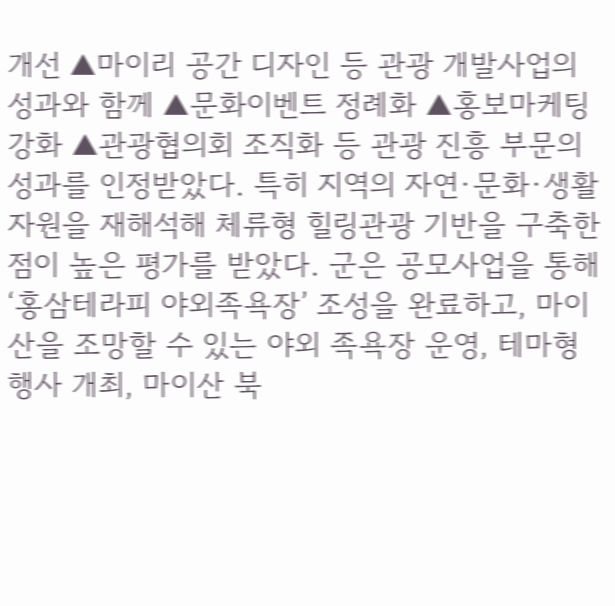개선 ▲마이리 공간 디자인 등 관광 개발사업의 성과와 함께 ▲문화이벤트 정례화 ▲홍보마케팅 강화 ▲관광협의회 조직화 등 관광 진흥 부문의 성과를 인정받았다. 특히 지역의 자연·문화·생활자원을 재해석해 체류형 힐링관광 기반을 구축한 점이 높은 평가를 받았다. 군은 공모사업을 통해 ‘홍삼테라피 야외족욕장’ 조성을 완료하고, 마이산을 조망할 수 있는 야외 족욕장 운영, 테마형 행사 개최, 마이산 북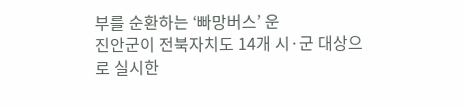부를 순환하는 ‘빠망버스’ 운
진안군이 전북자치도 14개 시·군 대상으로 실시한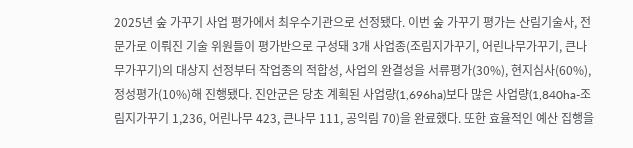2025년 숲 가꾸기 사업 평가에서 최우수기관으로 선정됐다. 이번 숲 가꾸기 평가는 산림기술사, 전문가로 이뤄진 기술 위원들이 평가반으로 구성돼 3개 사업종(조림지가꾸기, 어린나무가꾸기, 큰나무가꾸기)의 대상지 선정부터 작업종의 적합성, 사업의 완결성을 서류평가(30%), 현지심사(60%), 정성평가(10%)해 진행됐다. 진안군은 당초 계획된 사업량(1,696ha)보다 많은 사업량(1,840ha-조림지가꾸기 1,236, 어린나무 423, 큰나무 111, 공익림 70)을 완료했다. 또한 효율적인 예산 집행을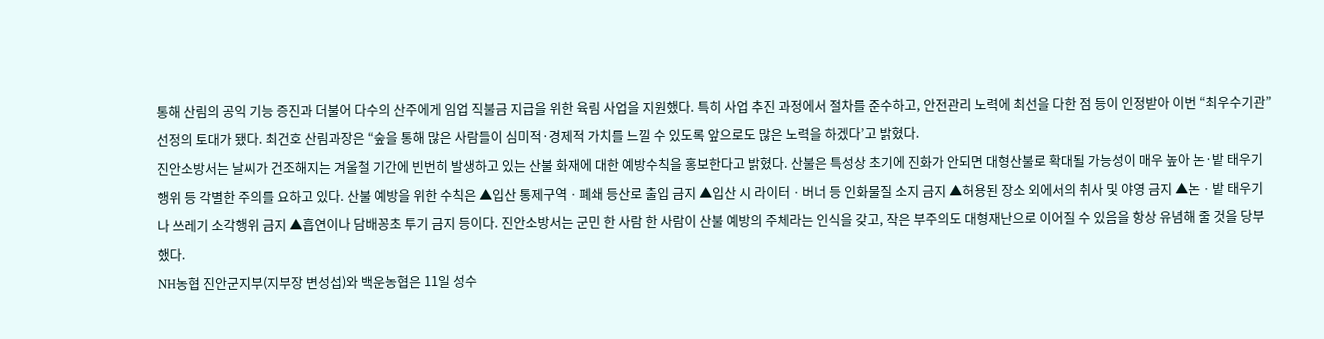통해 산림의 공익 기능 증진과 더불어 다수의 산주에게 임업 직불금 지급을 위한 육림 사업을 지원했다. 특히 사업 추진 과정에서 절차를 준수하고, 안전관리 노력에 최선을 다한 점 등이 인정받아 이번 “최우수기관”선정의 토대가 됐다. 최건호 산림과장은 “숲을 통해 많은 사람들이 심미적·경제적 가치를 느낄 수 있도록 앞으로도 많은 노력을 하겠다’고 밝혔다.
진안소방서는 날씨가 건조해지는 겨울철 기간에 빈번히 발생하고 있는 산불 화재에 대한 예방수칙을 홍보한다고 밝혔다. 산불은 특성상 초기에 진화가 안되면 대형산불로 확대될 가능성이 매우 높아 논·밭 태우기 행위 등 각별한 주의를 요하고 있다. 산불 예방을 위한 수칙은 ▲입산 통제구역ㆍ폐쇄 등산로 출입 금지 ▲입산 시 라이터ㆍ버너 등 인화물질 소지 금지 ▲허용된 장소 외에서의 취사 및 야영 금지 ▲논ㆍ밭 태우기나 쓰레기 소각행위 금지 ▲흡연이나 담배꽁초 투기 금지 등이다. 진안소방서는 군민 한 사람 한 사람이 산불 예방의 주체라는 인식을 갖고, 작은 부주의도 대형재난으로 이어질 수 있음을 항상 유념해 줄 것을 당부했다.
NH농협 진안군지부(지부장 변성섭)와 백운농협은 11일 성수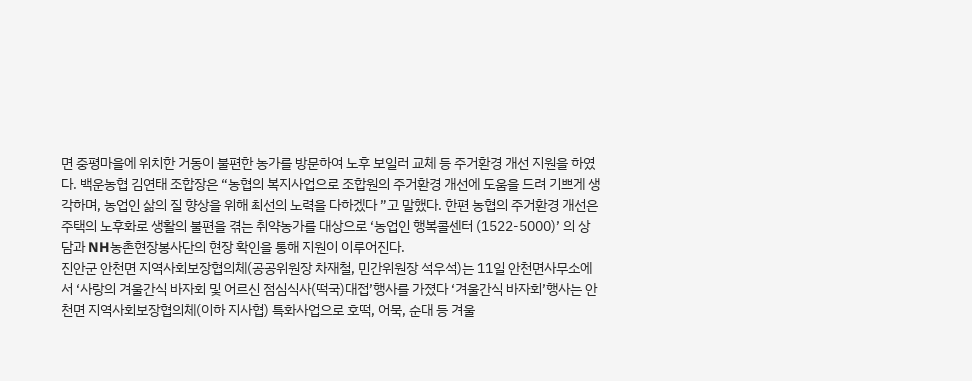면 중평마을에 위치한 거동이 불편한 농가를 방문하여 노후 보일러 교체 등 주거환경 개선 지원을 하였다. 백운농협 김연태 조합장은 “농협의 복지사업으로 조합원의 주거환경 개선에 도움을 드려 기쁘게 생각하며, 농업인 삶의 질 향상을 위해 최선의 노력을 다하겠다 ”고 말했다. 한편 농협의 주거환경 개선은 주택의 노후화로 생활의 불편을 겪는 취약농가를 대상으로 ‘농업인 행복콜센터 (1522-5000)’ 의 상담과 NH농촌현장봉사단의 현장 확인을 통해 지원이 이루어진다.
진안군 안천면 지역사회보장협의체(공공위원장 차재철, 민간위원장 석우석)는 11일 안천면사무소에서 ‘사랑의 겨울간식 바자회 및 어르신 점심식사(떡국)대접’행사를 가졌다 ‘겨울간식 바자회’행사는 안천면 지역사회보장협의체(이하 지사협) 특화사업으로 호떡, 어묵, 순대 등 겨울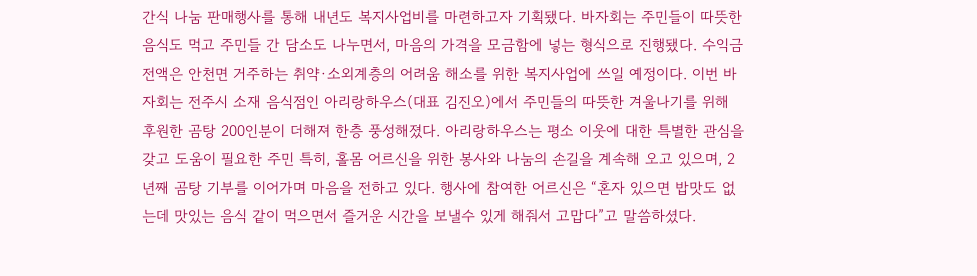간식 나눔 판매행사를 통해 내년도 복지사업비를 마련하고자 기획됐다. 바자회는 주민들이 따뜻한 음식도 먹고 주민들 간 담소도 나누면서, 마음의 가격을 모금함에 넣는 형식으로 진행됐다. 수익금 전액은 안천면 거주하는 취약·소외계층의 어려움 해소를 위한 복지사업에 쓰일 예정이다. 이번 바자회는 전주시 소재 음식점인 아리랑하우스(대표 김진오)에서 주민들의 따뜻한 겨울나기를 위해 후원한 곰탕 200인분이 더해져 한층 풍성해졌다. 아리랑하우스는 평소 이웃에 대한 특별한 관심을 갖고 도움이 필요한 주민 특히, 홀몸 어르신을 위한 봉사와 나눔의 손길을 계속해 오고 있으며, 2년째 곰탕 기부를 이어가며 마음을 전하고 있다. 행사에 참여한 어르신은 “혼자 있으면 밥맛도 없는데 맛있는 음식 같이 먹으면서 즐거운 시간을 보낼수 있게 해줘서 고맙다”고 말씀하셨다.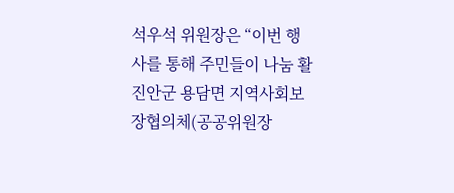석우석 위원장은 “이번 행사를 통해 주민들이 나눔 활
진안군 용담면 지역사회보장협의체(공공위원장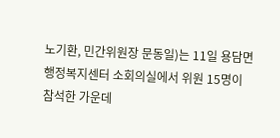노기환, 민간위원장 문동일)는 11일 용담면 행정복지센터 소회의실에서 위원 15명이 참석한 가운데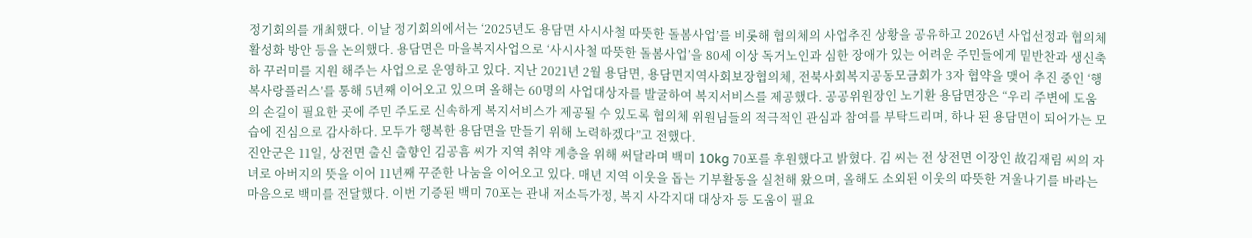정기회의를 개최했다. 이날 정기회의에서는 ‘2025년도 용담면 사시사철 따뜻한 돌봄사업’를 비롯해 협의체의 사업추진 상황을 공유하고 2026년 사업선정과 협의체 활성화 방안 등을 논의했다. 용담면은 마을복지사업으로 ‘사시사철 따뜻한 돌봄사업’을 80세 이상 독거노인과 심한 장애가 있는 어려운 주민들에게 밑반찬과 생신축하 꾸러미를 지원 해주는 사업으로 운영하고 있다. 지난 2021년 2월 용담면, 용담면지역사회보장협의체, 전북사회복지공동모금회가 3자 협약을 맺어 추진 중인 ‘행복사랑플러스’를 통해 5년째 이어오고 있으며 올해는 60명의 사업대상자를 발굴하여 복지서비스를 제공했다. 공공위원장인 노기환 용담면장은 “우리 주변에 도움의 손길이 필요한 곳에 주민 주도로 신속하게 복지서비스가 제공될 수 있도록 협의체 위원님들의 적극적인 관심과 참여를 부탁드리며, 하나 된 용담면이 되어가는 모습에 진심으로 감사하다. 모두가 행복한 용담면을 만들기 위해 노력하겠다”고 전했다.
진안군은 11일, 상전면 출신 출향인 김공흠 씨가 지역 취약 계층을 위해 써달라며 백미 10kg 70포를 후원했다고 밝혔다. 김 씨는 전 상전면 이장인 故김재림 씨의 자녀로 아버지의 뜻을 이어 11년째 꾸준한 나눔을 이어오고 있다. 매년 지역 이웃을 돕는 기부활동을 실천해 왔으며, 올해도 소외된 이웃의 따뜻한 겨울나기를 바라는 마음으로 백미를 전달했다. 이번 기증된 백미 70포는 관내 저소득가정, 복지 사각지대 대상자 등 도움이 필요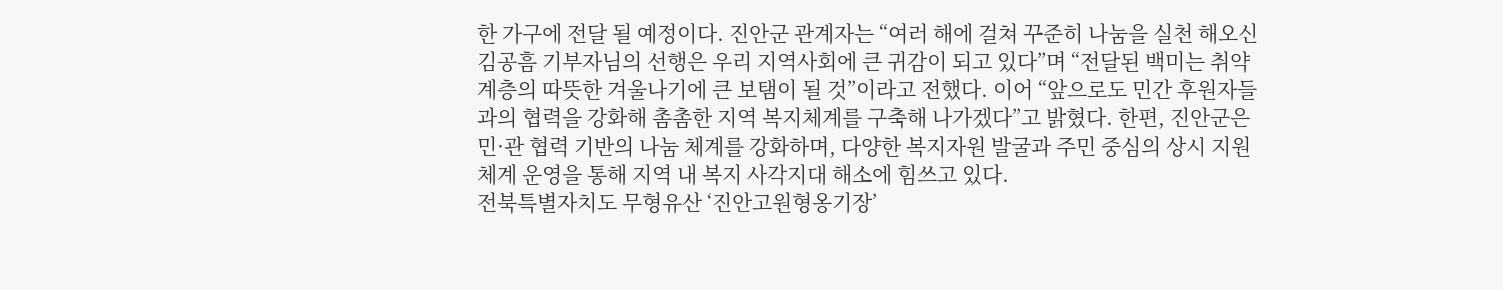한 가구에 전달 될 예정이다. 진안군 관계자는 “여러 해에 걸쳐 꾸준히 나눔을 실천 해오신 김공흠 기부자님의 선행은 우리 지역사회에 큰 귀감이 되고 있다”며 “전달된 백미는 취약계층의 따뜻한 겨울나기에 큰 보탬이 될 것”이라고 전했다. 이어 “앞으로도 민간 후원자들과의 협력을 강화해 촘촘한 지역 복지체계를 구축해 나가겠다”고 밝혔다. 한편, 진안군은 민·관 협력 기반의 나눔 체계를 강화하며, 다양한 복지자원 발굴과 주민 중심의 상시 지원체계 운영을 통해 지역 내 복지 사각지대 해소에 힘쓰고 있다.
전북특별자치도 무형유산 ‘진안고원형옹기장’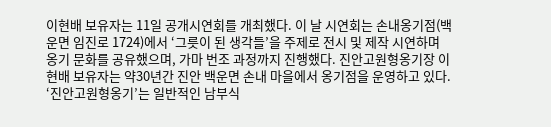이현배 보유자는 11일 공개시연회를 개최했다. 이 날 시연회는 손내옹기점(백운면 임진로 1724)에서 ‘그릇이 된 생각들’을 주제로 전시 및 제작 시연하며 옹기 문화를 공유했으며, 가마 번조 과정까지 진행했다. 진안고원형옹기장 이현배 보유자는 약30년간 진안 백운면 손내 마을에서 옹기점을 운영하고 있다. ‘진안고원형옹기’는 일반적인 남부식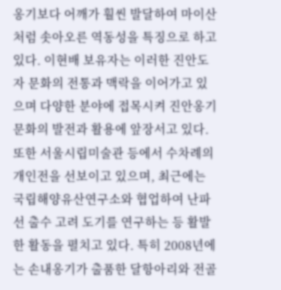옹기보다 어깨가 훨씬 발달하여 마이산처럼 솟아오른 역동성을 특징으로 하고 있다. 이현배 보유자는 이러한 진안도자 문화의 전통과 맥락을 이어가고 있으며 다양한 분야에 접목시켜 진안옹기문화의 발전과 활용에 앞장서고 있다. 또한 서울시립미술관 등에서 수차례의 개인전을 선보이고 있으며, 최근에는 국립해양유산연구소와 협업하여 난파선 출수 고려 도기를 연구하는 등 활발한 활동을 펼치고 있다. 특히 2008년에는 손내옹기가 출품한 달항아리와 전골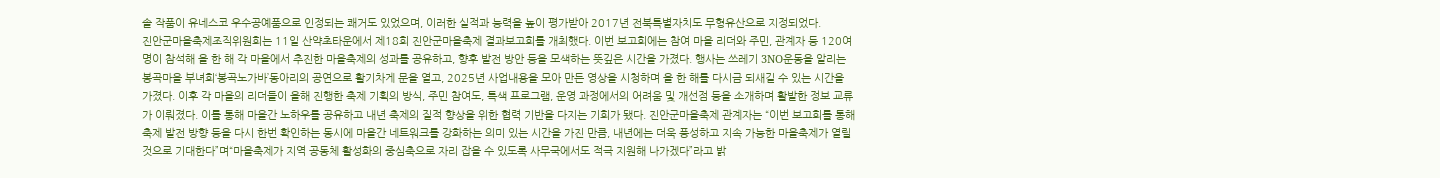솥 작품이 유네스코 우수공예품으로 인정되는 쾌거도 있었으며, 이러한 실적과 능력을 높이 평가받아 2017년 전북특별자치도 무형유산으로 지정되었다.
진안군마을축제조직위원회는 11일 산약초타운에서 제18회 진안군마을축제 결과보고회를 개최했다. 이번 보고회에는 참여 마을 리더와 주민, 관계자 등 120여 명이 참석해 올 한 해 각 마을에서 추진한 마을축제의 성과를 공유하고, 향후 발전 방안 등을 모색하는 뜻깊은 시간을 가졌다. 행사는 쓰레기 3NO운동을 알리는 봉곡마을 부녀회‘봉곡노가바’동아리의 공연으로 활기차게 문을 열고, 2025년 사업내용을 모아 만든 영상을 시청하며 올 한 해를 다시금 되새길 수 있는 시간을 가졌다. 이후 각 마을의 리더들이 올해 진행한 축제 기획의 방식, 주민 참여도, 특색 프로그램, 운영 과정에서의 어려움 및 개선점 등을 소개하며 활발한 정보 교류가 이뤄졌다. 이를 통해 마을간 노하우를 공유하고 내년 축제의 질적 향상을 위한 협력 기반을 다지는 기회가 됐다. 진안군마을축제 관계자는 “이번 보고회를 통해 축제 발전 방향 등을 다시 한번 확인하는 동시에 마을간 네트워크를 강화하는 의미 있는 시간을 가진 만큼, 내년에는 더욱 풍성하고 지속 가능한 마을축제가 열릴 것으로 기대한다”며“마을축제가 지역 공동체 활성화의 중심축으로 자리 잡을 수 있도록 사무국에서도 적극 지원해 나가겠다”라고 밝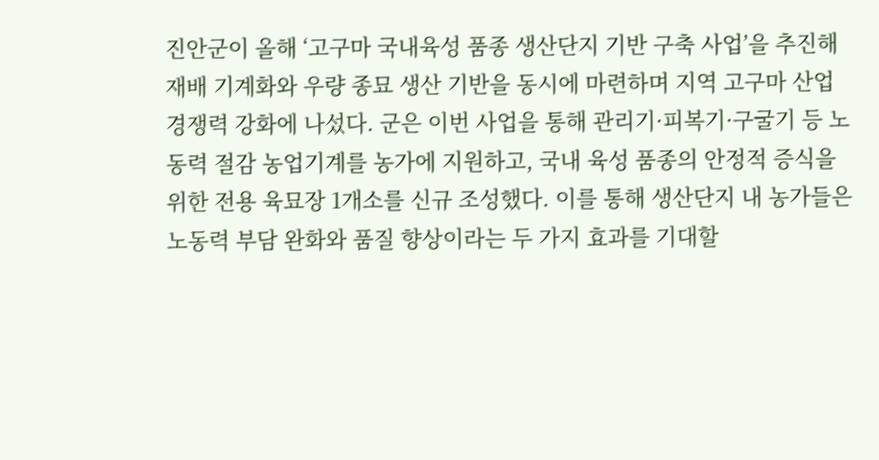진안군이 올해 ‘고구마 국내육성 품종 생산단지 기반 구축 사업’을 추진해 재배 기계화와 우량 종묘 생산 기반을 동시에 마련하며 지역 고구마 산업 경쟁력 강화에 나섰다. 군은 이번 사업을 통해 관리기·피복기·구굴기 등 노동력 절감 농업기계를 농가에 지원하고, 국내 육성 품종의 안정적 증식을 위한 전용 육묘장 1개소를 신규 조성했다. 이를 통해 생산단지 내 농가들은 노동력 부담 완화와 품질 향상이라는 두 가지 효과를 기대할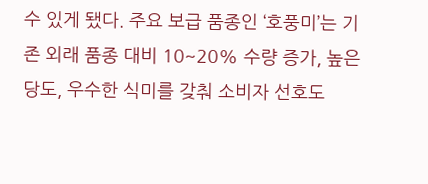수 있게 됐다. 주요 보급 품종인 ‘호풍미’는 기존 외래 품종 대비 10~20% 수량 증가, 높은 당도, 우수한 식미를 갖춰 소비자 선호도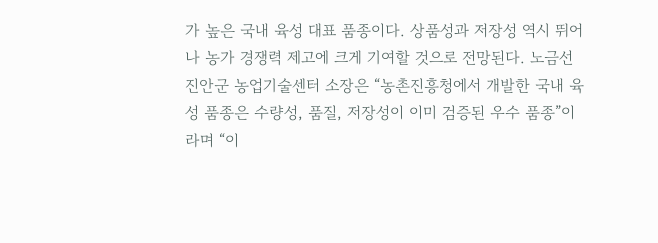가 높은 국내 육성 대표 품종이다. 상품성과 저장성 역시 뛰어나 농가 경쟁력 제고에 크게 기여할 것으로 전망된다. 노금선 진안군 농업기술센터 소장은 “농촌진흥청에서 개발한 국내 육성 품종은 수량성, 품질, 저장성이 이미 검증된 우수 품종”이라며 “이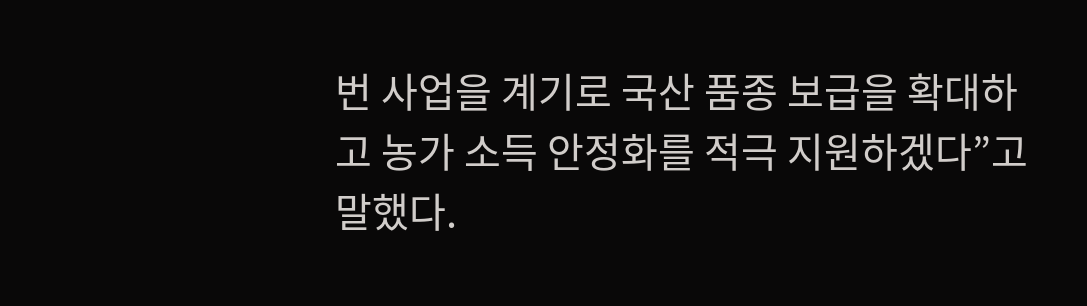번 사업을 계기로 국산 품종 보급을 확대하고 농가 소득 안정화를 적극 지원하겠다”고 말했다.